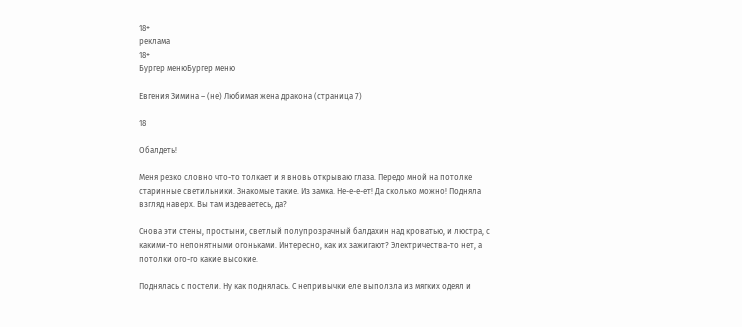18+
реклама
18+
Бургер менюБургер меню

Евгения Зимина – (не) Любимая жена дракона (страница 7)

18

Обалдеть!

Меня резко словно что-то толкает и я вновь открываю глаза. Передо мной на потолке старинные светильники. Знакомые такие. Из замка. Не-е-е-ет! Да сколько можно! Подняла взгляд наверх. Вы там издеваетесь, да?

Снова эти стены, простыни, светлый полупрозрачный балдахин над кроватью, и люстра, с какими-то непонятными огоньками. Интересно, как их зажигают? Электричества-то нет, а потолки ого-го какие высокие.

Поднялась с постели. Ну как поднялась. С непривычки еле выползла из мягких одеял и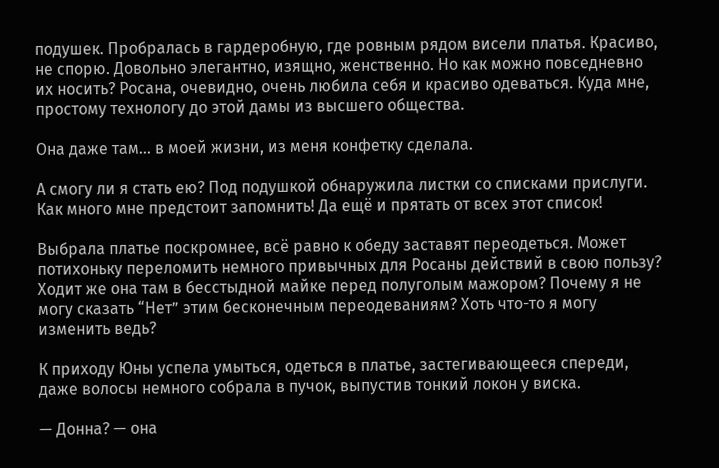подушек. Пробралась в гардеробную, где ровным рядом висели платья. Красиво, не спорю. Довольно элегантно, изящно, женственно. Но как можно повседневно их носить? Росана, очевидно, очень любила себя и красиво одеваться. Куда мне, простому технологу до этой дамы из высшего общества.

Она даже там… в моей жизни, из меня конфетку сделала.

А смогу ли я стать ею? Под подушкой обнаружила листки со списками прислуги. Как много мне предстоит запомнить! Да ещё и прятать от всех этот список!

Выбрала платье поскромнее, всё равно к обеду заставят переодеться. Может потихоньку переломить немного привычных для Росаны действий в свою пользу? Ходит же она там в бесстыдной майке перед полуголым мажором? Почему я не могу сказать “Нет” этим бесконечным переодеваниям? Хоть что-то я могу изменить ведь?

К приходу Юны успела умыться, одеться в платье, застегивающееся спереди, даже волосы немного собрала в пучок, выпустив тонкий локон у виска.

— Донна? — она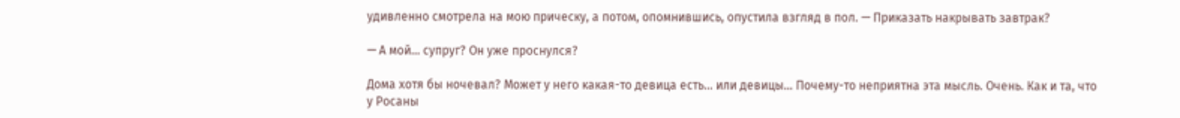удивленно смотрела на мою прическу, а потом, опомнившись, опустила взгляд в пол. — Приказать накрывать завтрак?

— А мой… супруг? Он уже проснулся?

Дома хотя бы ночевал? Может у него какая-то девица есть… или девицы… Почему-то неприятна эта мысль. Очень. Как и та, что у Росаны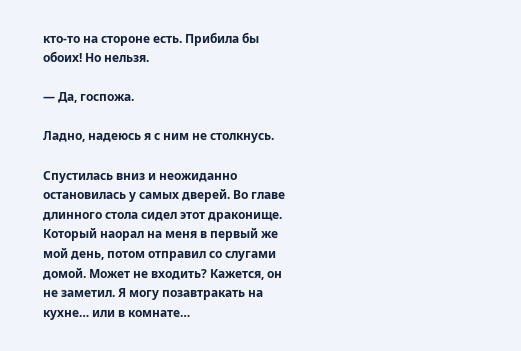кто-то на стороне есть. Прибила бы обоих! Но нельзя.

— Да, госпожа.

Ладно, надеюсь я с ним не столкнусь.

Спустилась вниз и неожиданно остановилась у самых дверей. Во главе длинного стола сидел этот драконище. Который наорал на меня в первый же мой день, потом отправил со слугами домой. Может не входить? Кажется, он не заметил. Я могу позавтракать на кухне… или в комнате…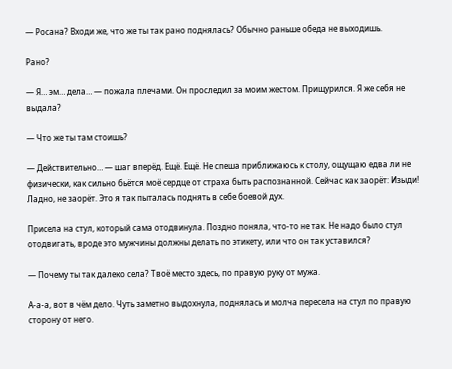— Росана? Входи же, что же ты так рано поднялась? Обычно раньше обеда не выходишь.

Рано?

— Я… эм… дела… — пожала плечами. Он проследил за моим жестом. Прищурился. Я же себя не выдала?

— Что же ты там стоишь?

— Действительно… — шаг вперёд. Ещё. Ещё. Не спеша приближаюсь к столу, ощущаю едва ли не физически, как сильно бьётся моё сердце от страха быть распознанной. Сейчас как заорёт: Изыди! Ладно, не заорёт. Это я так пыталась поднять в себе боевой дух.

Присела на стул, который сама отодвинула. Поздно поняла, что-то не так. Не надо было стул отодвигать, вроде это мужчины должны делать по этикету, или что он так уставился?

— Почему ты так далеко села? Твоё место здесь, по правую руку от мужа.

А-а-а, вот в чём дело. Чуть заметно выдохнула, поднялась и молча пересела на стул по правую сторону от него.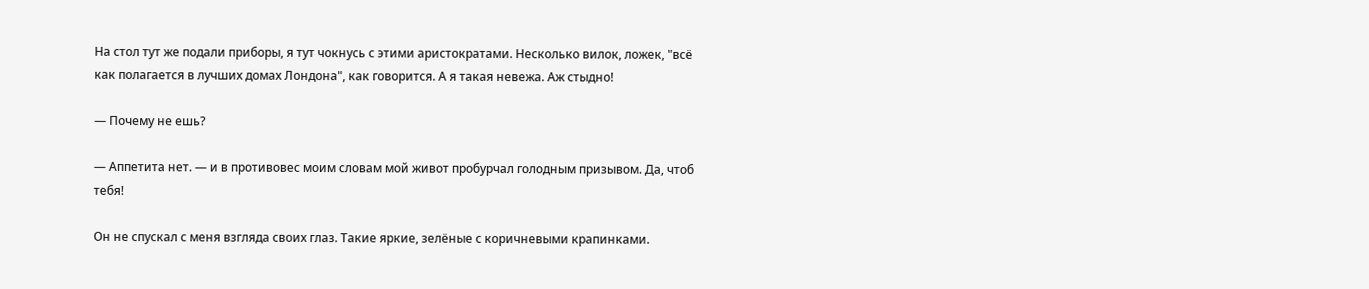На стол тут же подали приборы, я тут чокнусь с этими аристократами. Несколько вилок, ложек, "всё как полагается в лучших домах Лондона", как говорится. А я такая невежа. Аж стыдно!

— Почему не ешь?

— Аппетита нет. — и в противовес моим словам мой живот пробурчал голодным призывом. Да, чтоб тебя!

Он не спускал с меня взгляда своих глаз. Такие яркие, зелёные с коричневыми крапинками.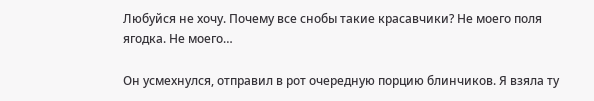Любуйся не хочу. Почему все снобы такие красавчики? Не моего поля ягодка. Не моего…

Он усмехнулся, отправил в рот очередную порцию блинчиков. Я взяла ту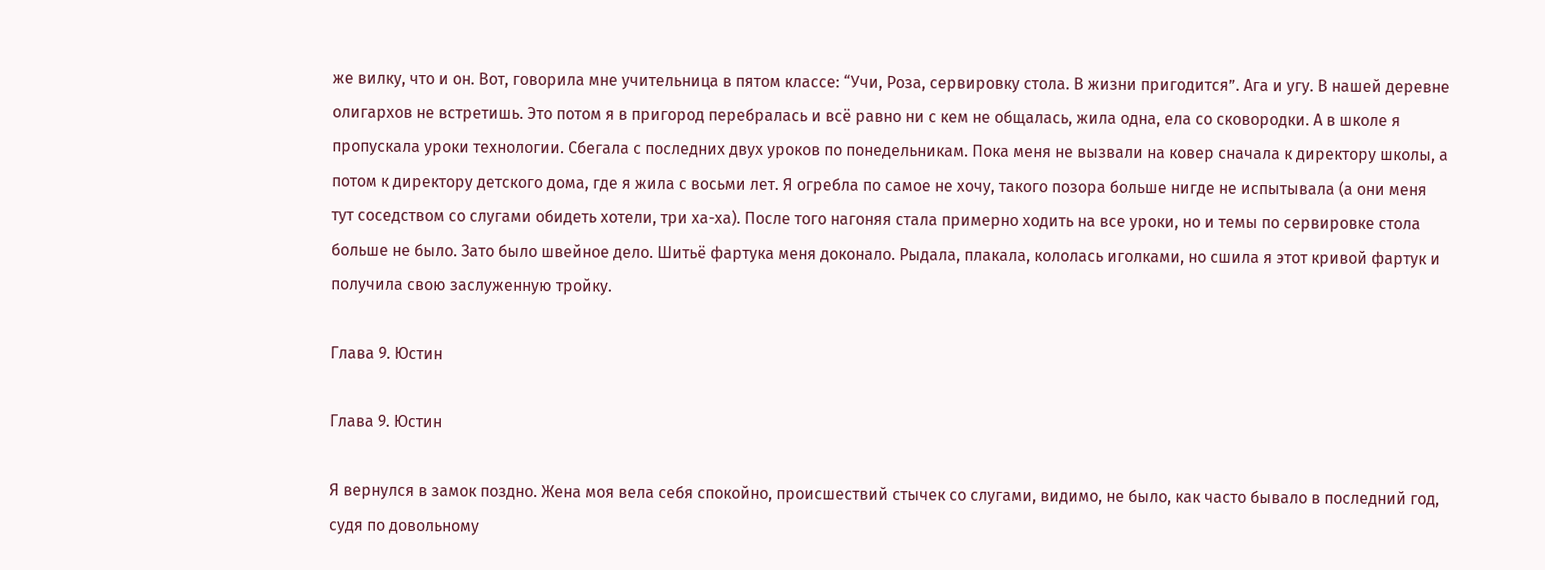же вилку, что и он. Вот, говорила мне учительница в пятом классе: “Учи, Роза, сервировку стола. В жизни пригодится”. Ага и угу. В нашей деревне олигархов не встретишь. Это потом я в пригород перебралась и всё равно ни с кем не общалась, жила одна, ела со сковородки. А в школе я пропускала уроки технологии. Сбегала с последних двух уроков по понедельникам. Пока меня не вызвали на ковер сначала к директору школы, а потом к директору детского дома, где я жила с восьми лет. Я огребла по самое не хочу, такого позора больше нигде не испытывала (а они меня тут соседством со слугами обидеть хотели, три ха-ха). После того нагоняя стала примерно ходить на все уроки, но и темы по сервировке стола больше не было. Зато было швейное дело. Шитьё фартука меня доконало. Рыдала, плакала, кололась иголками, но сшила я этот кривой фартук и получила свою заслуженную тройку.

Глава 9. Юстин

Глава 9. Юстин

Я вернулся в замок поздно. Жена моя вела себя спокойно, происшествий стычек со слугами, видимо, не было, как часто бывало в последний год, судя по довольному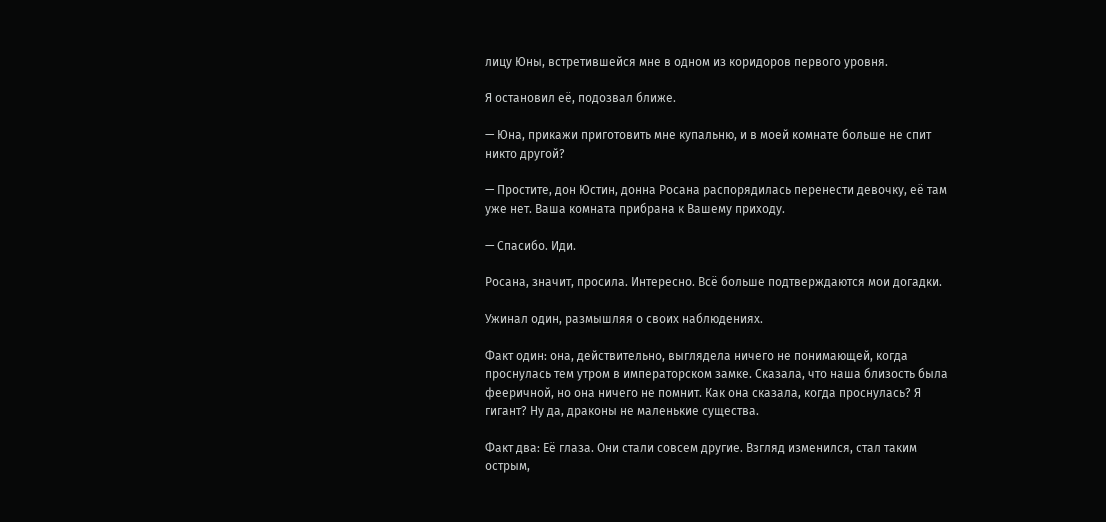лицу Юны, встретившейся мне в одном из коридоров первого уровня.

Я остановил её, подозвал ближе.

— Юна, прикажи приготовить мне купальню, и в моей комнате больше не спит никто другой?

— Простите, дон Юстин, донна Росана распорядилась перенести девочку, её там уже нет. Ваша комната прибрана к Вашему приходу.

— Спасибо. Иди.

Росана, значит, просила. Интересно. Всё больше подтверждаются мои догадки.

Ужинал один, размышляя о своих наблюдениях.

Факт один: она, действительно, выглядела ничего не понимающей, когда проснулась тем утром в императорском замке. Сказала, что наша близость была фееричной, но она ничего не помнит. Как она сказала, когда проснулась? Я гигант? Ну да, драконы не маленькие существа.

Факт два: Её глаза. Они стали совсем другие. Взгляд изменился, стал таким острым,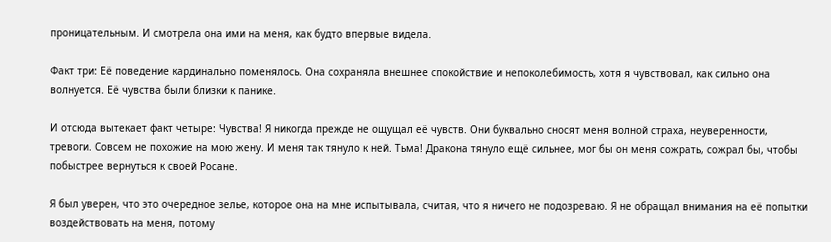проницательным. И смотрела она ими на меня, как будто впервые видела.

Факт три: Её поведение кардинально поменялось. Она сохраняла внешнее спокойствие и непоколебимость, хотя я чувствовал, как сильно она волнуется. Её чувства были близки к панике.

И отсюда вытекает факт четыре: Чувства! Я никогда прежде не ощущал её чувств. Они буквально сносят меня волной страха, неуверенности, тревоги. Совсем не похожие на мою жену. И меня так тянуло к ней. Тьма! Дракона тянуло ещё сильнее, мог бы он меня сожрать, сожрал бы, чтобы побыстрее вернуться к своей Росане.

Я был уверен, что это очередное зелье, которое она на мне испытывала, считая, что я ничего не подозреваю. Я не обращал внимания на её попытки воздействовать на меня, потому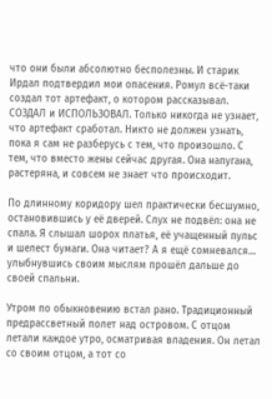что они были абсолютно бесполезны. И старик Ирдал подтвердил мои опасения. Ромул всё-таки создал тот артефакт, о котором рассказывал. СОЗДАЛ и ИСПОЛЬЗОВАЛ. Только никогда не узнает, что артефакт сработал. Никто не должен узнать, пока я сам не разберусь с тем, что произошло. С тем, что вместо жены сейчас другая. Она напугана, растеряна, и совсем не знает что происходит.

По длинному коридору шел практически бесшумно, остановившись у её дверей. Слух не подвёл: она не спала. Я слышал шорох платья, её учащенный пульс и шелест бумаги. Она читает? А я ещё сомневался… улыбнувшись своим мыслям прошёл дальше до своей спальни.

Утром по обыкновению встал рано. Традиционный предрассветный полет над островом. С отцом летали каждое утро, осматривая владения. Он летал со своим отцом, а тот со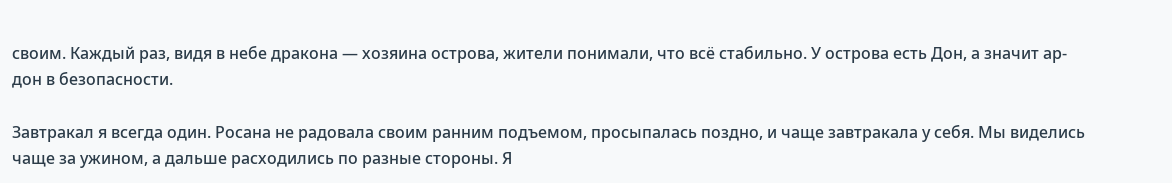своим. Каждый раз, видя в небе дракона — хозяина острова, жители понимали, что всё стабильно. У острова есть Дон, а значит ар-дон в безопасности.

Завтракал я всегда один. Росана не радовала своим ранним подъемом, просыпалась поздно, и чаще завтракала у себя. Мы виделись чаще за ужином, а дальше расходились по разные стороны. Я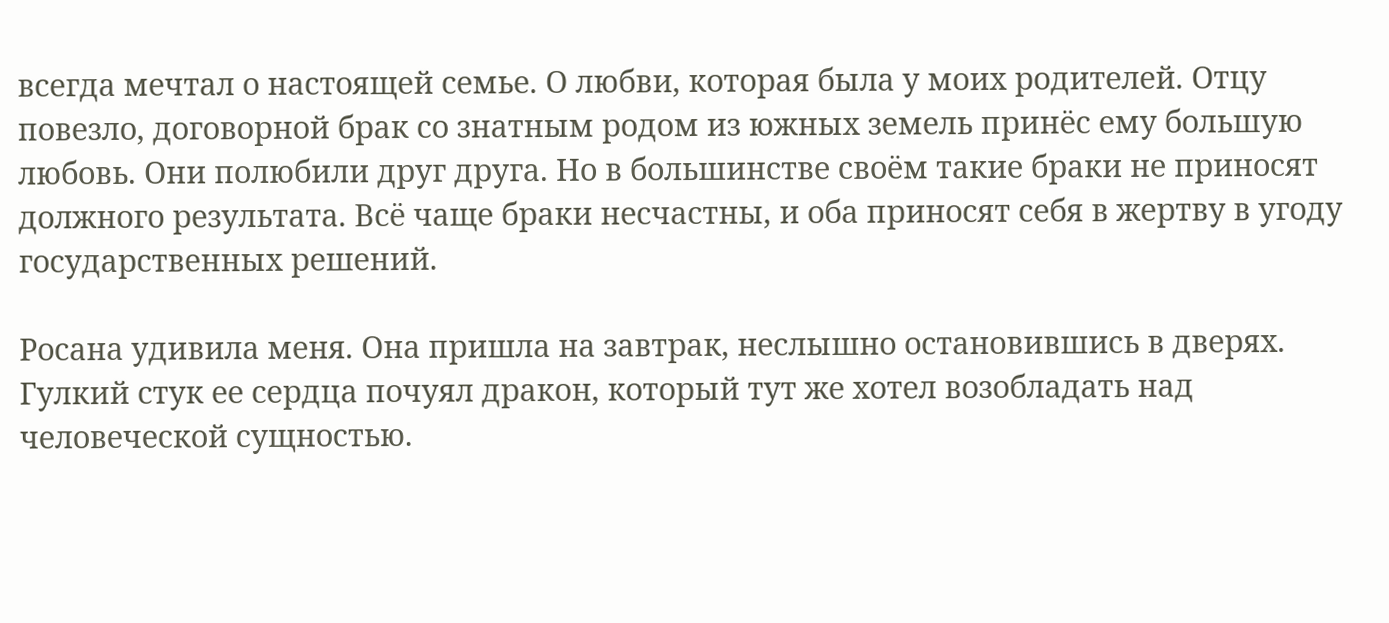всегда мечтал о настоящей семье. О любви, которая была у моих родителей. Отцу повезло, договорной брак со знатным родом из южных земель принёс ему большую любовь. Они полюбили друг друга. Но в большинстве своём такие браки не приносят должного результата. Всё чаще браки несчастны, и оба приносят себя в жертву в угоду государственных решений.

Росана удивила меня. Она пришла на завтрак, неслышно остановившись в дверях. Гулкий стук ее сердца почуял дракон, который тут же хотел возобладать над человеческой сущностью.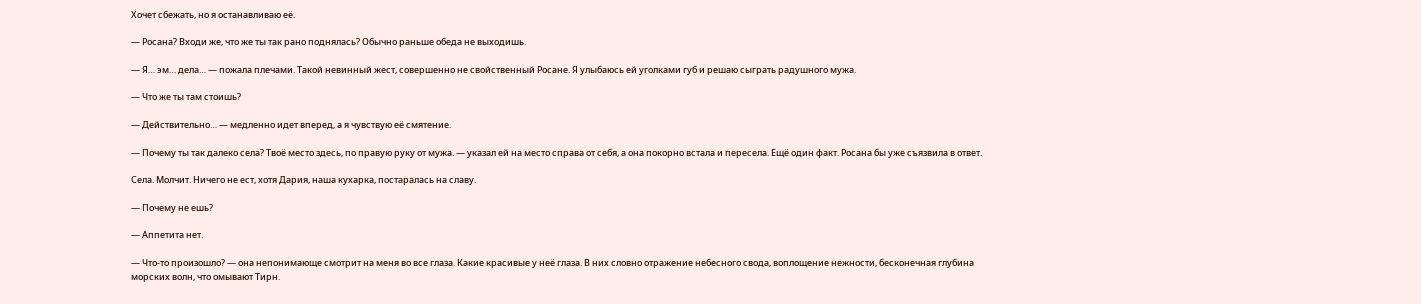Хочет сбежать, но я останавливаю её.

— Росана? Входи же, что же ты так рано поднялась? Обычно раньше обеда не выходишь.

— Я… эм… дела… — пожала плечами. Такой невинный жест, совершенно не свойственный Росане. Я улыбаюсь ей уголками губ и решаю сыграть радушного мужа.

— Что же ты там стоишь?

— Действительно… — медленно идет вперед, а я чувствую её смятение.

— Почему ты так далеко села? Твоё место здесь, по правую руку от мужа. — указал ей на место справа от себя, а она покорно встала и пересела. Ещё один факт. Росана бы уже съязвила в ответ.

Села. Молчит. Ничего не ест, хотя Дария, наша кухарка, постаралась на славу.

— Почему не ешь?

— Аппетита нет.

— Что-то произошло? — она непонимающе смотрит на меня во все глаза. Какие красивые у неё глаза. В них словно отражение небесного свода, воплощение нежности, бесконечная глубина морских волн, что омывают Тирн.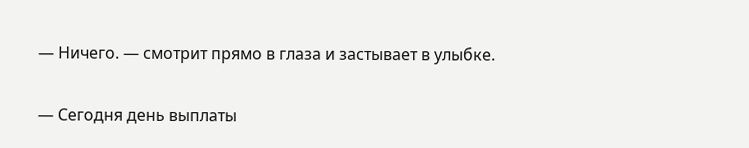— Ничего. — смотрит прямо в глаза и застывает в улыбке.

— Сегодня день выплаты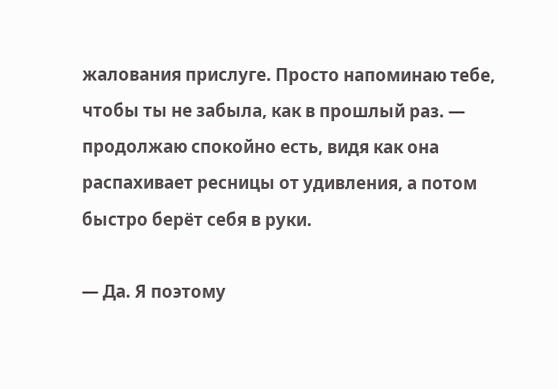жалования прислуге. Просто напоминаю тебе, чтобы ты не забыла, как в прошлый раз. — продолжаю спокойно есть, видя как она распахивает ресницы от удивления, а потом быстро берёт себя в руки.

— Да. Я поэтому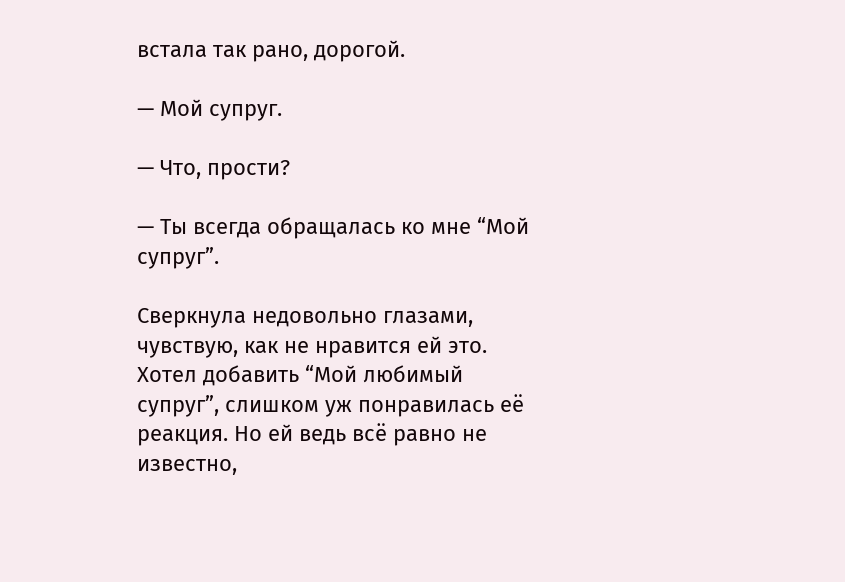встала так рано, дорогой.

— Мой супруг.

— Что, прости?

— Ты всегда обращалась ко мне “Мой супруг”.

Сверкнула недовольно глазами, чувствую, как не нравится ей это. Хотел добавить “Мой любимый супруг”, слишком уж понравилась её реакция. Но ей ведь всё равно не известно,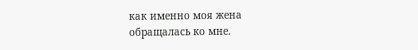как именно моя жена обращалась ко мне.